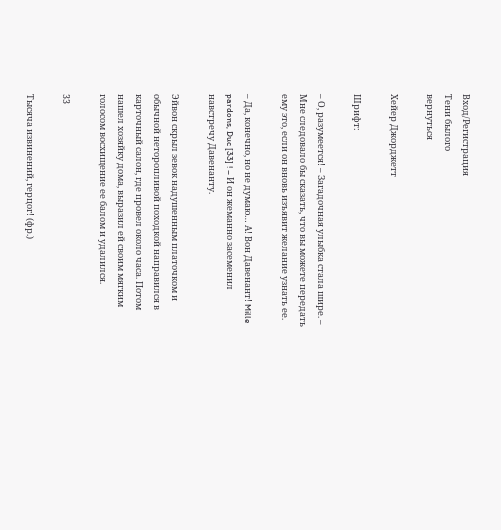Вход/Регистрация
Тени былого
вернуться

Хейер Джорджетт

Шрифт:

– О, разумеется! – Загадочная улыбка стала шире. – Мне следовало бы сказать, что вы можете передать ему это, если он вновь изъявит желание узнать ее.

– Да, конечно, но не думаю… А! Вон Давенант! Mille pardons, Duc [33] ! – И он жеманно засеменил навстречу Давенанту.

Эйвон скрыл зевок надушенным платочком и обычной неторопливой походкой направился в карточный салон, где провел около часа. Потом нашел хозяйку дома, выразил ей своим мягким голосом восхищение ее балом и удалился.

33

Тысяча извинений, герцог! (фр.)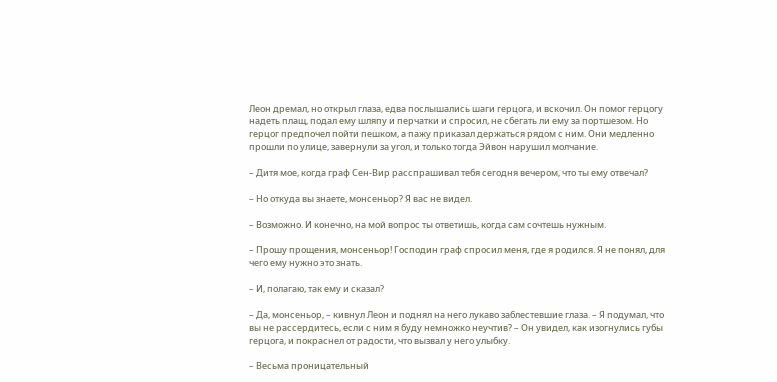Леон дремал, но открыл глаза, едва послышались шаги герцога, и вскочил. Он помог герцогу надеть плащ, подал ему шляпу и перчатки и спросил, не сбегать ли ему за портшезом. Но герцог предпочел пойти пешком, а пажу приказал держаться рядом с ним. Они медленно прошли по улице, завернули за угол, и только тогда Эйвон нарушил молчание.

– Дитя мое, когда граф Сен-Вир расспрашивал тебя сегодня вечером, что ты ему отвечал?

– Но откуда вы знаете, монсеньор? Я вас не видел.

– Возможно. И конечно, на мой вопрос ты ответишь, когда сам сочтешь нужным.

– Прошу прощения, монсеньор! Господин граф спросил меня, где я родился. Я не понял, для чего ему нужно это знать.

– И, полагаю, так ему и сказал?

– Да, монсеньор, – кивнул Леон и поднял на него лукаво заблестевшие глаза. – Я подумал, что вы не рассердитесь, если с ним я буду немножко неучтив? – Он увидел, как изогнулись губы герцога, и покраснел от радости, что вызвал у него улыбку.

– Весьма проницательный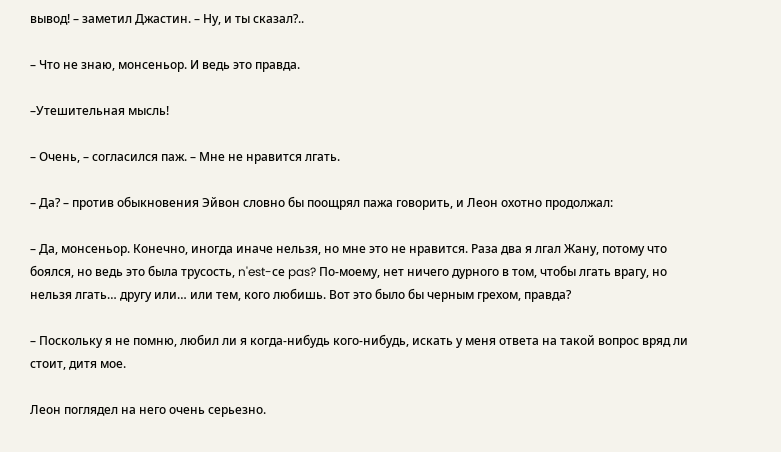вывод! – заметил Джастин. – Ну, и ты сказал?..

– Что не знаю, монсеньор. И ведь это правда.

–Утешительная мысль!

– Очень, – согласился паж. – Мне не нравится лгать.

– Да? – против обыкновения Эйвон словно бы поощрял пажа говорить, и Леон охотно продолжал:

– Да, монсеньор. Конечно, иногда иначе нельзя, но мне это не нравится. Раза два я лгал Жану, потому что боялся, но ведь это была трусость, n'est-се pas? По-моему, нет ничего дурного в том, чтобы лгать врагу, но нельзя лгать… другу или… или тем, кого любишь. Вот это было бы черным грехом, правда?

– Поскольку я не помню, любил ли я когда-нибудь кого-нибудь, искать у меня ответа на такой вопрос вряд ли стоит, дитя мое.

Леон поглядел на него очень серьезно.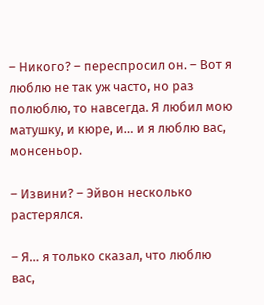– Никого? – переспросил он. – Вот я люблю не так уж часто, но раз полюблю, то навсегда. Я любил мою матушку, и кюре, и… и я люблю вас, монсеньор.

– Извини? – Эйвон несколько растерялся.

– Я… я только сказал, что люблю вас,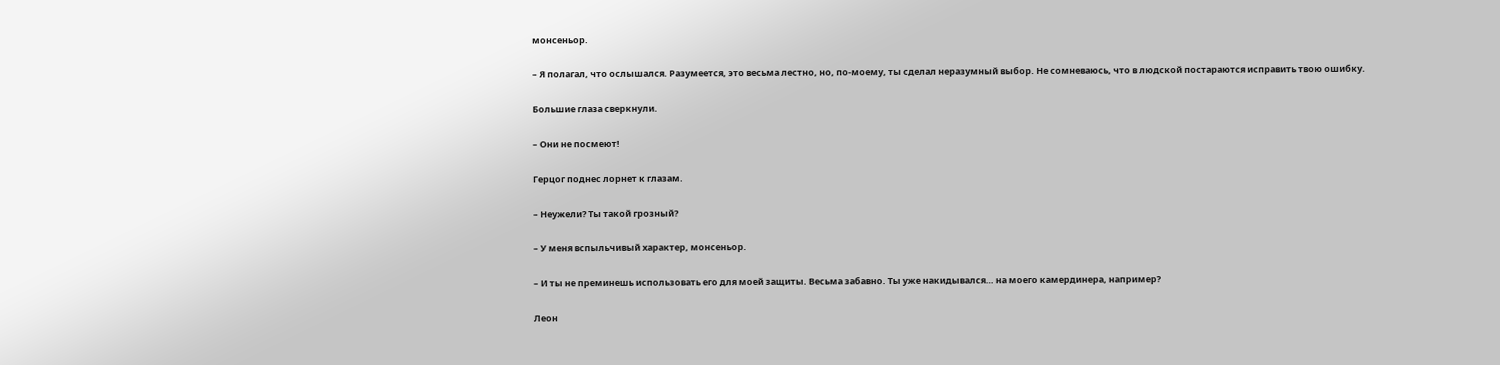монсеньор.

– Я полагал, что ослышался. Разумеется, это весьма лестно, но, по-моему, ты сделал неразумный выбор. Не сомневаюсь, что в людской постараются исправить твою ошибку.

Большие глаза сверкнули.

– Они не посмеют!

Герцог поднес лорнет к глазам.

– Неужели? Ты такой грозный?

– У меня вспыльчивый характер, монсеньор.

– И ты не преминешь использовать его для моей защиты. Весьма забавно. Ты уже накидывался… на моего камердинера, например?

Леон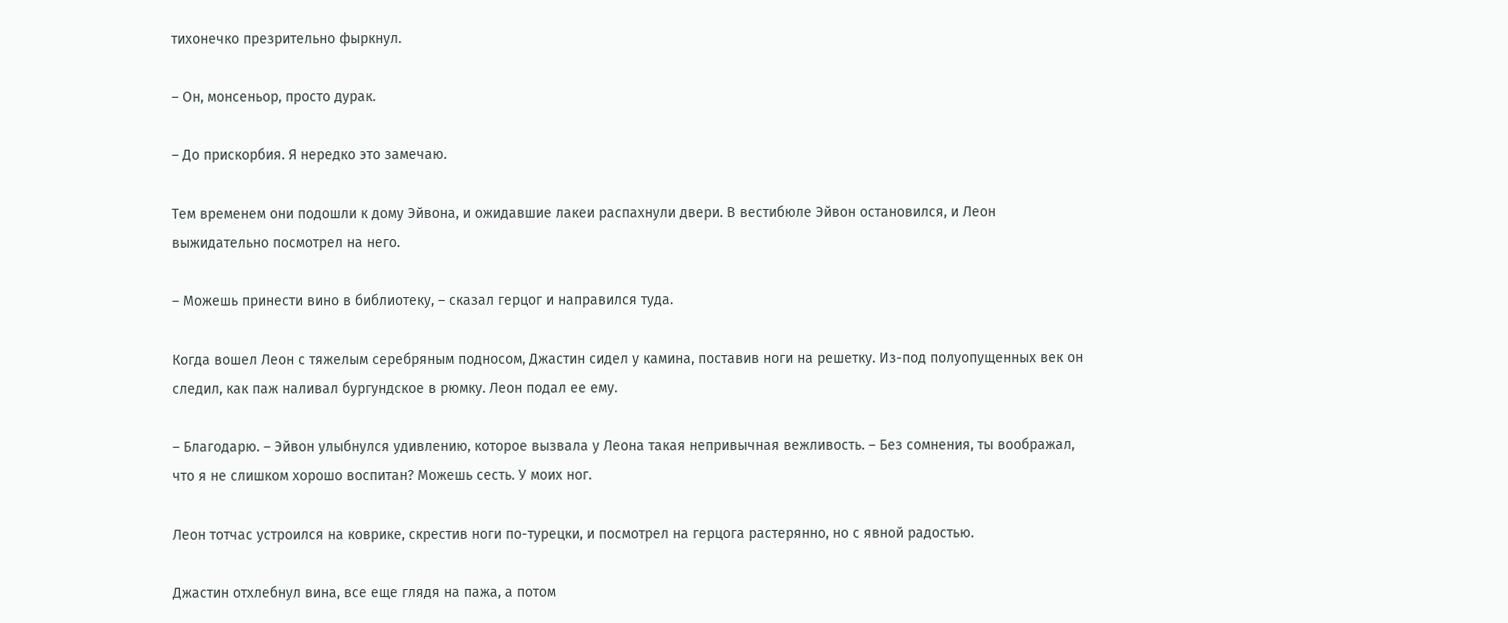тихонечко презрительно фыркнул.

– Он, монсеньор, просто дурак.

– До прискорбия. Я нередко это замечаю.

Тем временем они подошли к дому Эйвона, и ожидавшие лакеи распахнули двери. В вестибюле Эйвон остановился, и Леон выжидательно посмотрел на него.

– Можешь принести вино в библиотеку, – сказал герцог и направился туда.

Когда вошел Леон с тяжелым серебряным подносом, Джастин сидел у камина, поставив ноги на решетку. Из-под полуопущенных век он следил, как паж наливал бургундское в рюмку. Леон подал ее ему.

– Благодарю. – Эйвон улыбнулся удивлению, которое вызвала у Леона такая непривычная вежливость. – Без сомнения, ты воображал, что я не слишком хорошо воспитан? Можешь сесть. У моих ног.

Леон тотчас устроился на коврике, скрестив ноги по-турецки, и посмотрел на герцога растерянно, но с явной радостью.

Джастин отхлебнул вина, все еще глядя на пажа, а потом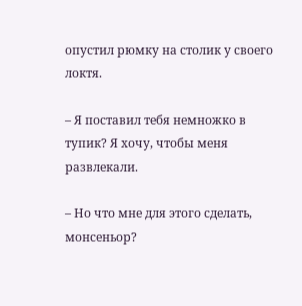опустил рюмку на столик у своего локтя.

– Я поставил тебя немножко в тупик? Я хочу, чтобы меня развлекали.

– Но что мне для этого сделать, монсеньор?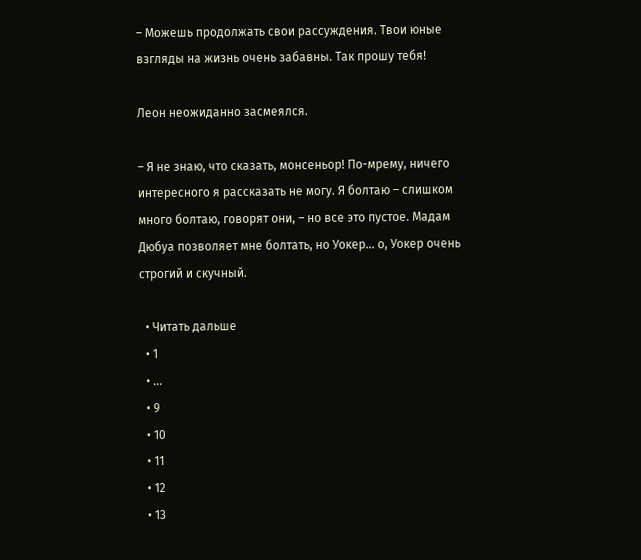– Можешь продолжать свои рассуждения. Твои юные взгляды на жизнь очень забавны. Так прошу тебя!

Леон неожиданно засмеялся.

– Я не знаю, что сказать, монсеньор! По-мрему, ничего интересного я рассказать не могу. Я болтаю – слишком много болтаю, говорят они, – но все это пустое. Мадам Дюбуа позволяет мне болтать, но Уокер… о, Уокер очень строгий и скучный.

  • Читать дальше
  • 1
  • ...
  • 9
  • 10
  • 11
  • 12
  • 13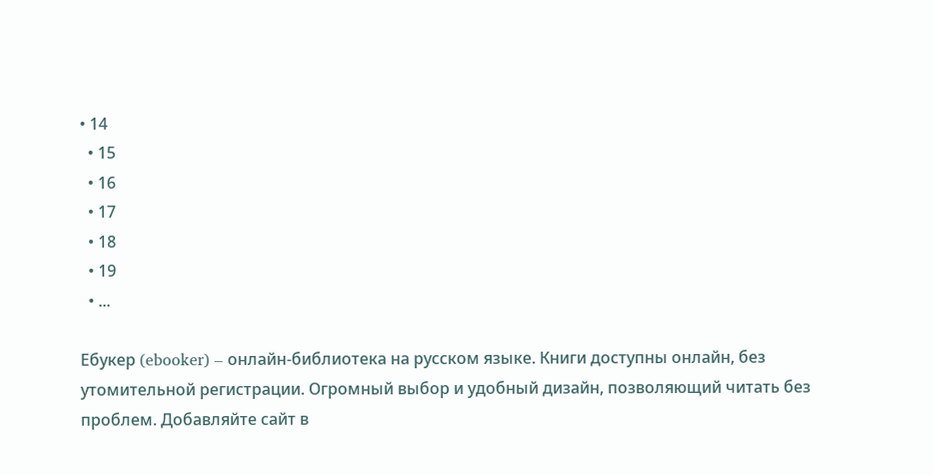• 14
  • 15
  • 16
  • 17
  • 18
  • 19
  • ...

Ебукер (ebooker) – онлайн-библиотека на русском языке. Книги доступны онлайн, без утомительной регистрации. Огромный выбор и удобный дизайн, позволяющий читать без проблем. Добавляйте сайт в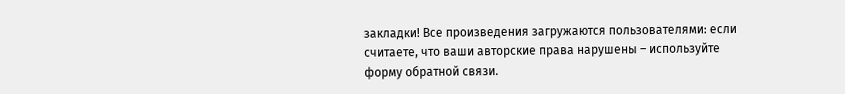закладки! Все произведения загружаются пользователями: если считаете, что ваши авторские права нарушены – используйте форму обратной связи.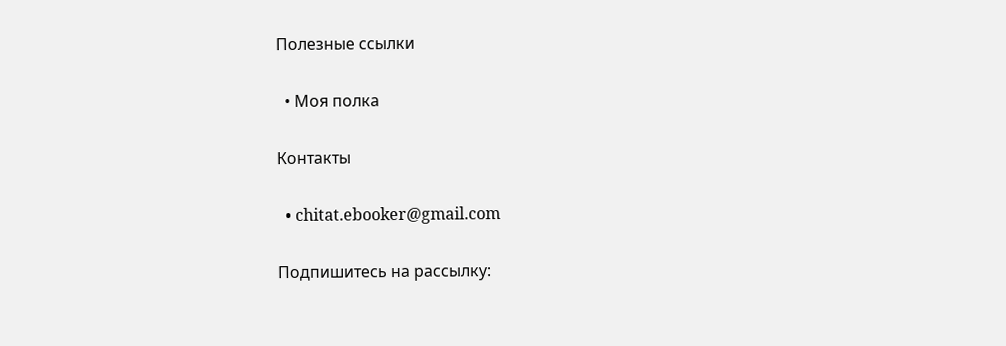Полезные ссылки

  • Моя полка

Контакты

  • chitat.ebooker@gmail.com

Подпишитесь на рассылку: